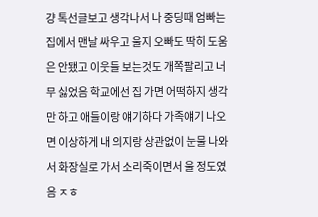걍 톡선글보고 생각나서 나 중딩때 엄빠는 집에서 맨날 싸우고 울지 오빠도 딱히 도움은 안됐고 이웃들 보는것도 개쪽팔리고 너무 싫었음 학교에선 집 가면 어떡하지 생각만 하고 애들이랑 얘기하다 가족얘기 나오면 이상하게 내 의지랑 상관없이 눈물 나와서 화장실로 가서 소리죽이면서 울 정도였음 ㅈㅎ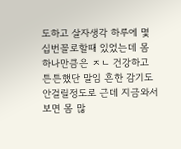도하고 살자생각 하루에 몇십번꼴로할때 있었는데 몸하나만큼은 ㅈㄴ 건강하고 튼튼했단 말임 흔한 감기도 안걸릴정도로 근데 지금와서보면 몸 많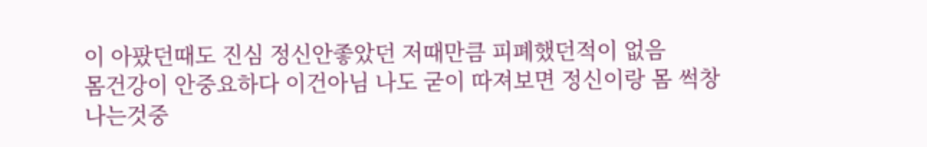이 아팠던때도 진심 정신안좋았던 저때만큼 피폐했던적이 없음
몸건강이 안중요하다 이건아님 나도 굳이 따져보면 정신이랑 몸 썩창 나는것중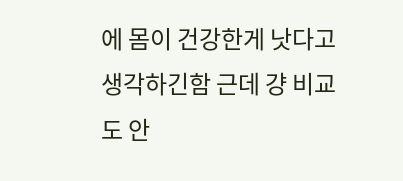에 몸이 건강한게 낫다고 생각하긴함 근데 걍 비교도 안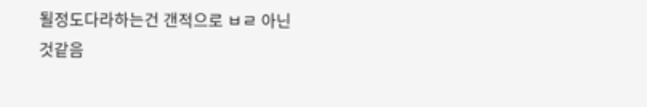될정도다라하는건 갠적으로 ㅂㄹ 아닌것같음